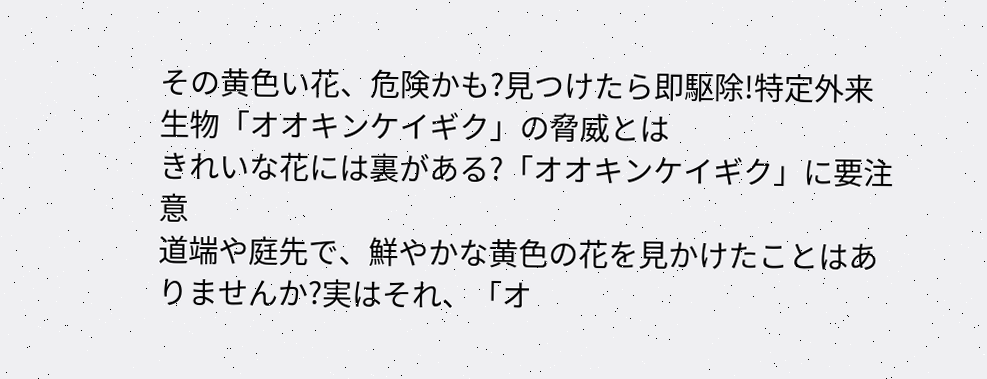その黄色い花、危険かも?見つけたら即駆除!特定外来生物「オオキンケイギク」の脅威とは
きれいな花には裏がある?「オオキンケイギク」に要注意
道端や庭先で、鮮やかな黄色の花を見かけたことはありませんか?実はそれ、「オ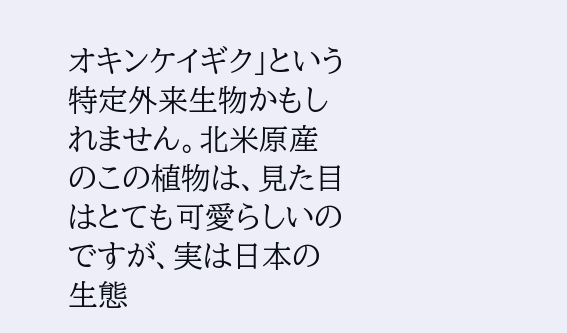オキンケイギク」という特定外来生物かもしれません。北米原産のこの植物は、見た目はとても可愛らしいのですが、実は日本の生態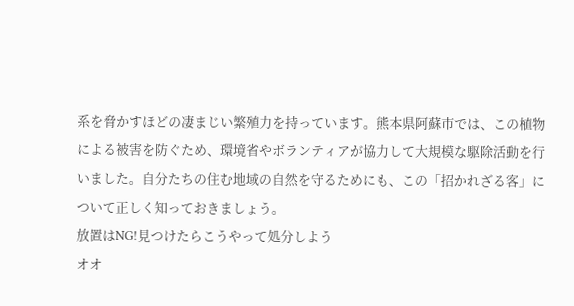系を脅かすほどの凄まじい繁殖力を持っています。熊本県阿蘇市では、この植物による被害を防ぐため、環境省やボランティアが協力して大規模な駆除活動を行いました。自分たちの住む地域の自然を守るためにも、この「招かれざる客」について正しく知っておきましょう。
放置はNG!見つけたらこうやって処分しよう
オオ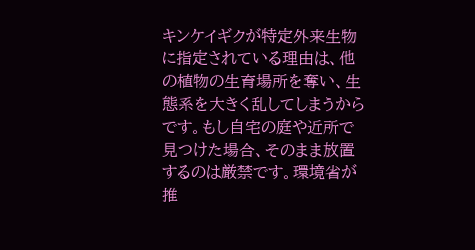キンケイギクが特定外来生物に指定されている理由は、他の植物の生育場所を奪い、生態系を大きく乱してしまうからです。もし自宅の庭や近所で見つけた場合、そのまま放置するのは厳禁です。環境省が推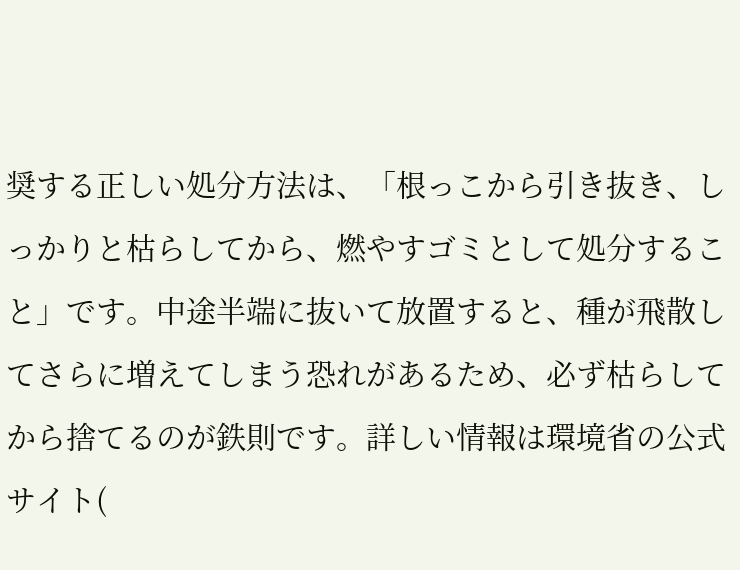奨する正しい処分方法は、「根っこから引き抜き、しっかりと枯らしてから、燃やすゴミとして処分すること」です。中途半端に抜いて放置すると、種が飛散してさらに増えてしまう恐れがあるため、必ず枯らしてから捨てるのが鉄則です。詳しい情報は環境省の公式サイト(